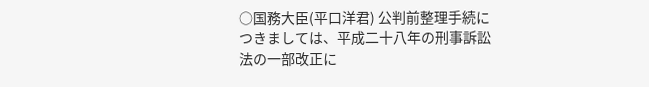○国務大臣(平口洋君) 公判前整理手続につきましては、平成二十八年の刑事訴訟法の一部改正に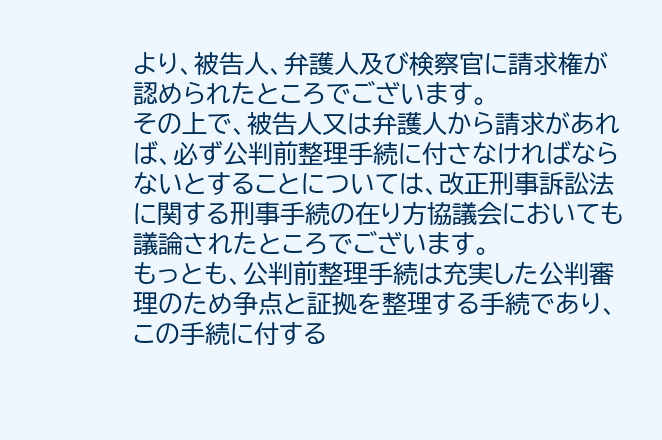より、被告人、弁護人及び検察官に請求権が認められたところでございます。
その上で、被告人又は弁護人から請求があれば、必ず公判前整理手続に付さなければならないとすることについては、改正刑事訴訟法に関する刑事手続の在り方協議会においても議論されたところでございます。
もっとも、公判前整理手続は充実した公判審理のため争点と証拠を整理する手続であり、この手続に付する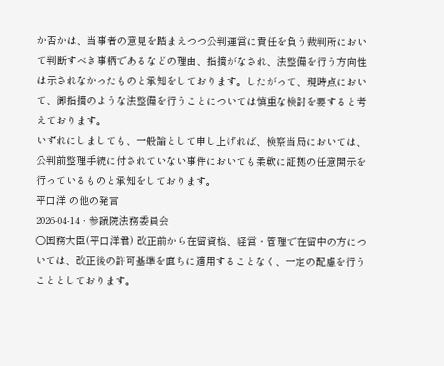か否かは、当事者の意見を踏まえつつ公判運営に責任を負う裁判所において判断すべき事柄であるなどの理由、指摘がなされ、法整備を行う方向性は示されなかったものと承知をしております。したがって、現時点において、御指摘のような法整備を行うことについては慎重な検討を要すると考えております。
いずれにしましても、一般論として申し上げれば、検察当局においては、公判前整理手続に付されていない事件においても柔軟に証拠の任意開示を行っているものと承知をしております。
平口洋 の他の発言
2026-04-14 · 参議院法務委員会
○国務大臣(平口洋君) 改正前から在留資格、経営・管理で在留中の方については、改正後の許可基準を直ちに適用することなく、一定の配慮を行うこととしております。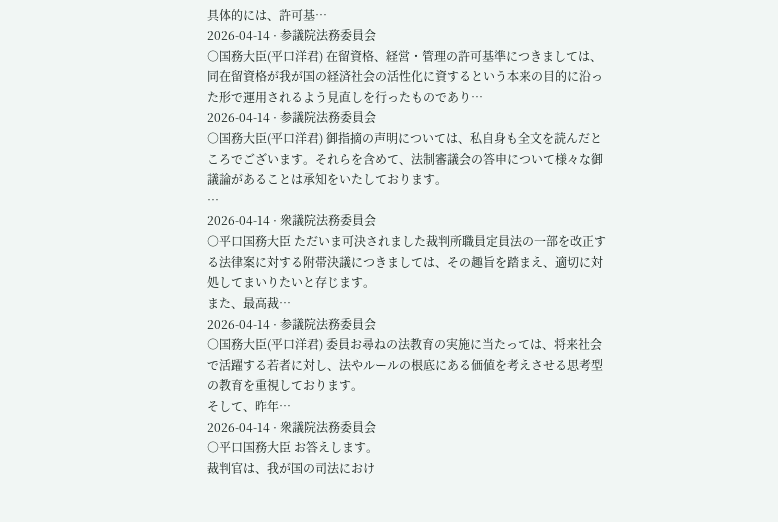具体的には、許可基…
2026-04-14 · 参議院法務委員会
○国務大臣(平口洋君) 在留資格、経営・管理の許可基準につきましては、同在留資格が我が国の経済社会の活性化に資するという本来の目的に沿った形で運用されるよう見直しを行ったものであり…
2026-04-14 · 参議院法務委員会
○国務大臣(平口洋君) 御指摘の声明については、私自身も全文を読んだところでございます。それらを含めて、法制審議会の答申について様々な御議論があることは承知をいたしております。
…
2026-04-14 · 衆議院法務委員会
○平口国務大臣 ただいま可決されました裁判所職員定員法の一部を改正する法律案に対する附帯決議につきましては、その趣旨を踏まえ、適切に対処してまいりたいと存じます。
また、最高裁…
2026-04-14 · 参議院法務委員会
○国務大臣(平口洋君) 委員お尋ねの法教育の実施に当たっては、将来社会で活躍する若者に対し、法やルールの根底にある価値を考えさせる思考型の教育を重視しております。
そして、昨年…
2026-04-14 · 衆議院法務委員会
○平口国務大臣 お答えします。
裁判官は、我が国の司法におけ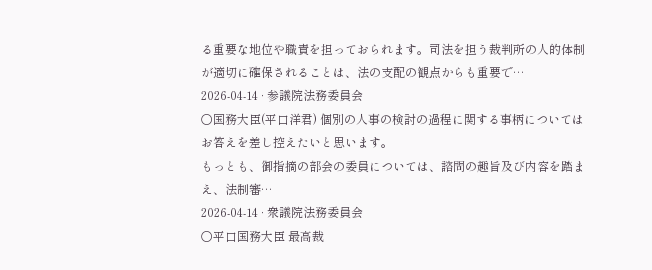る重要な地位や職責を担っておられます。司法を担う裁判所の人的体制が適切に確保されることは、法の支配の観点からも重要で…
2026-04-14 · 参議院法務委員会
○国務大臣(平口洋君) 個別の人事の検討の過程に関する事柄についてはお答えを差し控えたいと思います。
もっとも、御指摘の部会の委員については、諮問の趣旨及び内容を踏まえ、法制審…
2026-04-14 · 衆議院法務委員会
○平口国務大臣 最高裁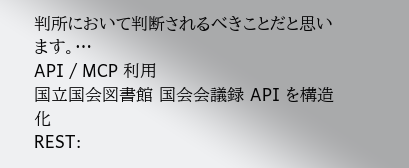判所において判断されるべきことだと思います。…
API / MCP 利用
国立国会図書館 国会会議録 API を構造化
REST: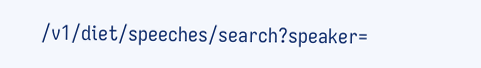/v1/diet/speeches/search?speaker=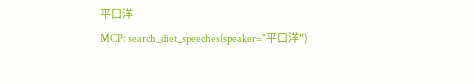平口洋
MCP: search_diet_speeches(speaker="平口洋")